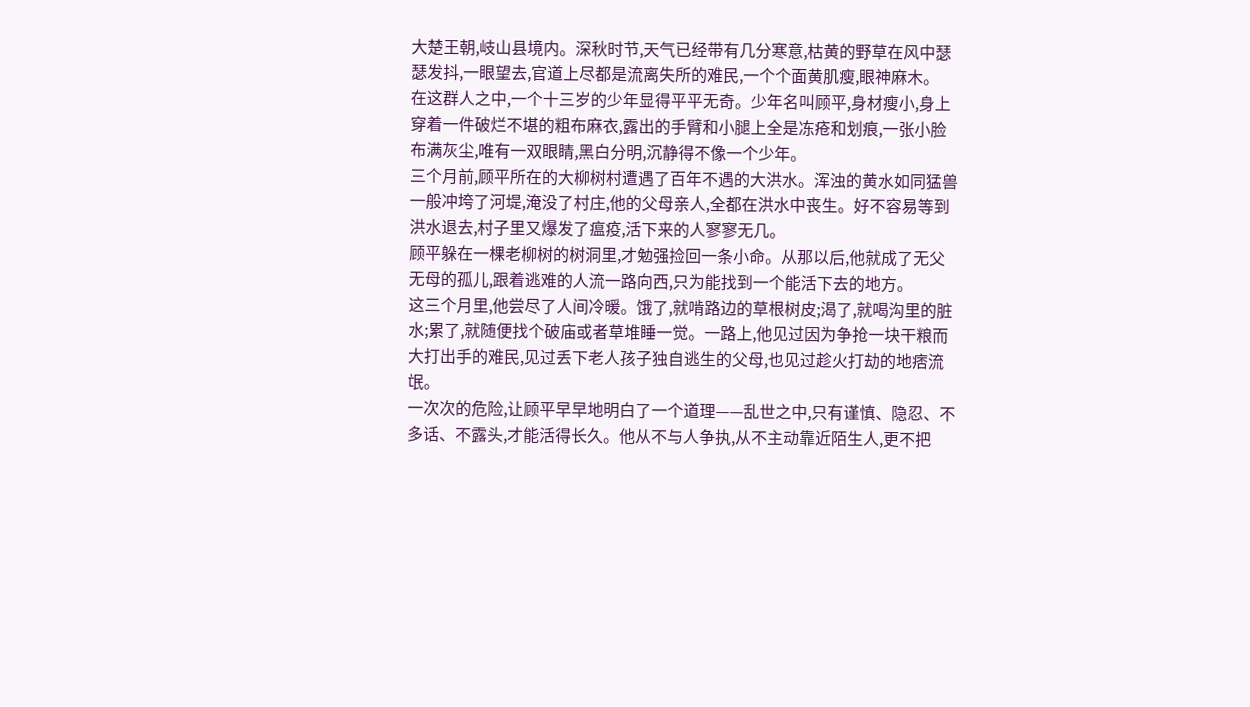大楚王朝,岐山县境内。深秋时节,天气已经带有几分寒意,枯黄的野草在风中瑟瑟发抖,一眼望去,官道上尽都是流离失所的难民,一个个面黄肌瘦,眼神麻木。
在这群人之中,一个十三岁的少年显得平平无奇。少年名叫顾平,身材瘦小,身上穿着一件破烂不堪的粗布麻衣,露出的手臂和小腿上全是冻疮和划痕,一张小脸布满灰尘,唯有一双眼睛,黑白分明,沉静得不像一个少年。
三个月前,顾平所在的大柳树村遭遇了百年不遇的大洪水。浑浊的黄水如同猛兽一般冲垮了河堤,淹没了村庄,他的父母亲人,全都在洪水中丧生。好不容易等到洪水退去,村子里又爆发了瘟疫,活下来的人寥寥无几。
顾平躲在一棵老柳树的树洞里,才勉强捡回一条小命。从那以后,他就成了无父无母的孤儿,跟着逃难的人流一路向西,只为能找到一个能活下去的地方。
这三个月里,他尝尽了人间冷暖。饿了,就啃路边的草根树皮;渴了,就喝沟里的脏水;累了,就随便找个破庙或者草堆睡一觉。一路上,他见过因为争抢一块干粮而大打出手的难民,见过丢下老人孩子独自逃生的父母,也见过趁火打劫的地痞流氓。
一次次的危险,让顾平早早地明白了一个道理——乱世之中,只有谨慎、隐忍、不多话、不露头,才能活得长久。他从不与人争执,从不主动靠近陌生人,更不把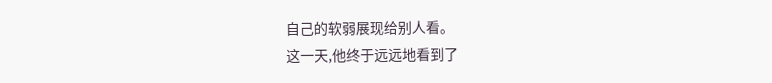自己的软弱展现给别人看。
这一天,他终于远远地看到了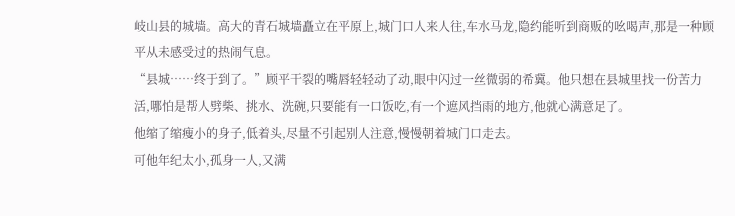岐山县的城墙。高大的青石城墙矗立在平原上,城门口人来人往,车水马龙,隐约能听到商贩的吆喝声,那是一种顾平从未感受过的热闹气息。
“县城……终于到了。”顾平干裂的嘴唇轻轻动了动,眼中闪过一丝微弱的希冀。他只想在县城里找一份苦力活,哪怕是帮人劈柴、挑水、洗碗,只要能有一口饭吃,有一个遮风挡雨的地方,他就心满意足了。
他缩了缩瘦小的身子,低着头,尽量不引起别人注意,慢慢朝着城门口走去。
可他年纪太小,孤身一人,又满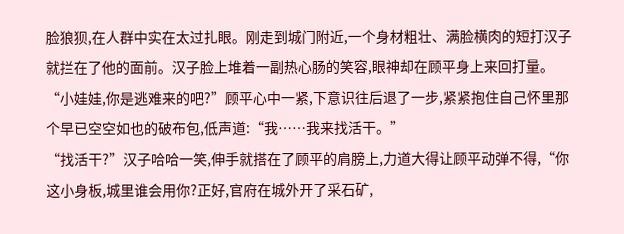脸狼狈,在人群中实在太过扎眼。刚走到城门附近,一个身材粗壮、满脸横肉的短打汉子就拦在了他的面前。汉子脸上堆着一副热心肠的笑容,眼神却在顾平身上来回打量。
“小娃娃,你是逃难来的吧?”顾平心中一紧,下意识往后退了一步,紧紧抱住自己怀里那个早已空空如也的破布包,低声道:“我……我来找活干。”
“找活干?”汉子哈哈一笑,伸手就搭在了顾平的肩膀上,力道大得让顾平动弹不得,“你这小身板,城里谁会用你?正好,官府在城外开了采石矿,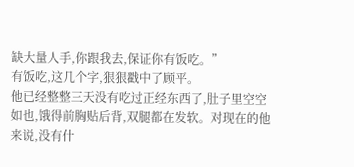缺大量人手,你跟我去,保证你有饭吃。”
有饭吃,这几个字,狠狠戳中了顾平。
他已经整整三天没有吃过正经东西了,肚子里空空如也,饿得前胸贴后背,双腿都在发软。对现在的他来说,没有什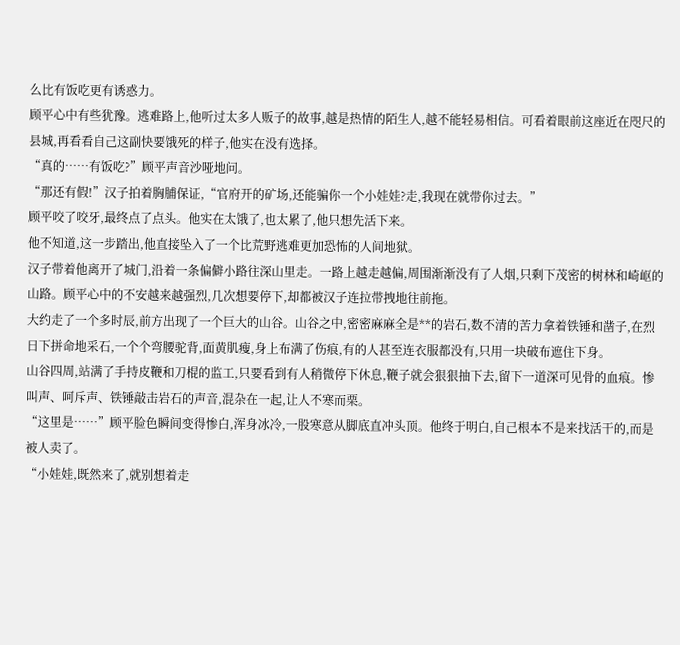么比有饭吃更有诱惑力。
顾平心中有些犹豫。逃难路上,他听过太多人贩子的故事,越是热情的陌生人,越不能轻易相信。可看着眼前这座近在咫尺的县城,再看看自己这副快要饿死的样子,他实在没有选择。
“真的……有饭吃?”顾平声音沙哑地问。
“那还有假!”汉子拍着胸脯保证,“官府开的矿场,还能骗你一个小娃娃?走,我现在就带你过去。”
顾平咬了咬牙,最终点了点头。他实在太饿了,也太累了,他只想先活下来。
他不知道,这一步踏出,他直接坠入了一个比荒野逃难更加恐怖的人间地狱。
汉子带着他离开了城门,沿着一条偏僻小路往深山里走。一路上越走越偏,周围渐渐没有了人烟,只剩下茂密的树林和崎岖的山路。顾平心中的不安越来越强烈,几次想要停下,却都被汉子连拉带拽地往前拖。
大约走了一个多时辰,前方出现了一个巨大的山谷。山谷之中,密密麻麻全是**的岩石,数不清的苦力拿着铁锤和凿子,在烈日下拼命地采石,一个个弯腰驼背,面黄肌瘦,身上布满了伤痕,有的人甚至连衣服都没有,只用一块破布遮住下身。
山谷四周,站满了手持皮鞭和刀棍的监工,只要看到有人稍微停下休息,鞭子就会狠狠抽下去,留下一道深可见骨的血痕。惨叫声、呵斥声、铁锤敲击岩石的声音,混杂在一起,让人不寒而栗。
“这里是……”顾平脸色瞬间变得惨白,浑身冰冷,一股寒意从脚底直冲头顶。他终于明白,自己根本不是来找活干的,而是被人卖了。
“小娃娃,既然来了,就别想着走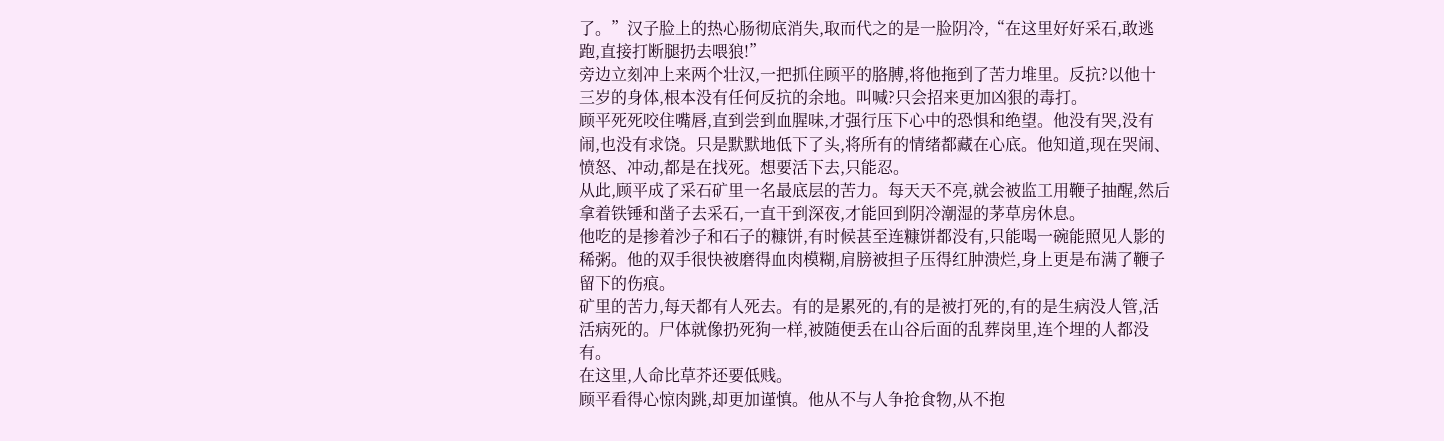了。”汉子脸上的热心肠彻底消失,取而代之的是一脸阴冷,“在这里好好采石,敢逃跑,直接打断腿扔去喂狼!”
旁边立刻冲上来两个壮汉,一把抓住顾平的胳膊,将他拖到了苦力堆里。反抗?以他十三岁的身体,根本没有任何反抗的余地。叫喊?只会招来更加凶狠的毒打。
顾平死死咬住嘴唇,直到尝到血腥味,才强行压下心中的恐惧和绝望。他没有哭,没有闹,也没有求饶。只是默默地低下了头,将所有的情绪都藏在心底。他知道,现在哭闹、愤怒、冲动,都是在找死。想要活下去,只能忍。
从此,顾平成了采石矿里一名最底层的苦力。每天天不亮,就会被监工用鞭子抽醒,然后拿着铁锤和凿子去采石,一直干到深夜,才能回到阴冷潮湿的茅草房休息。
他吃的是掺着沙子和石子的糠饼,有时候甚至连糠饼都没有,只能喝一碗能照见人影的稀粥。他的双手很快被磨得血肉模糊,肩膀被担子压得红肿溃烂,身上更是布满了鞭子留下的伤痕。
矿里的苦力,每天都有人死去。有的是累死的,有的是被打死的,有的是生病没人管,活活病死的。尸体就像扔死狗一样,被随便丢在山谷后面的乱葬岗里,连个埋的人都没有。
在这里,人命比草芥还要低贱。
顾平看得心惊肉跳,却更加谨慎。他从不与人争抢食物,从不抱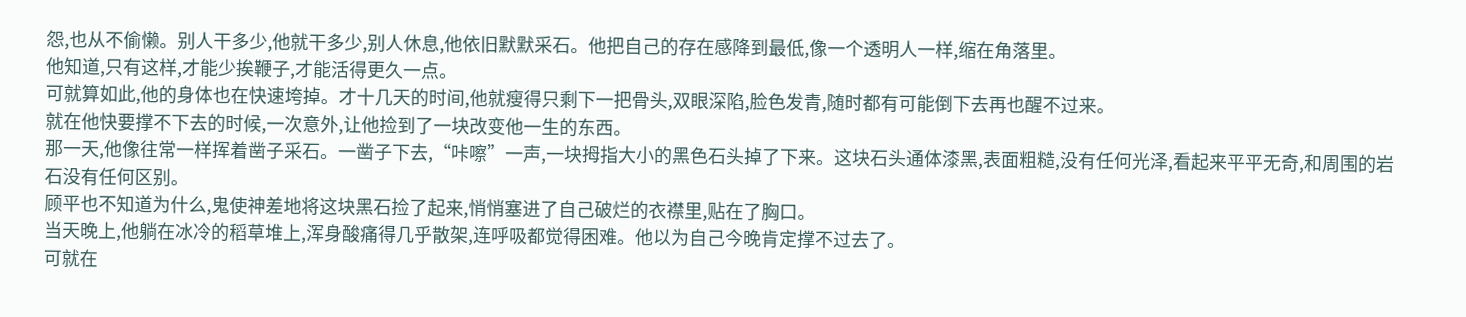怨,也从不偷懒。别人干多少,他就干多少,别人休息,他依旧默默采石。他把自己的存在感降到最低,像一个透明人一样,缩在角落里。
他知道,只有这样,才能少挨鞭子,才能活得更久一点。
可就算如此,他的身体也在快速垮掉。才十几天的时间,他就瘦得只剩下一把骨头,双眼深陷,脸色发青,随时都有可能倒下去再也醒不过来。
就在他快要撑不下去的时候,一次意外,让他捡到了一块改变他一生的东西。
那一天,他像往常一样挥着凿子采石。一凿子下去,“咔嚓”一声,一块拇指大小的黑色石头掉了下来。这块石头通体漆黑,表面粗糙,没有任何光泽,看起来平平无奇,和周围的岩石没有任何区别。
顾平也不知道为什么,鬼使神差地将这块黑石捡了起来,悄悄塞进了自己破烂的衣襟里,贴在了胸口。
当天晚上,他躺在冰冷的稻草堆上,浑身酸痛得几乎散架,连呼吸都觉得困难。他以为自己今晚肯定撑不过去了。
可就在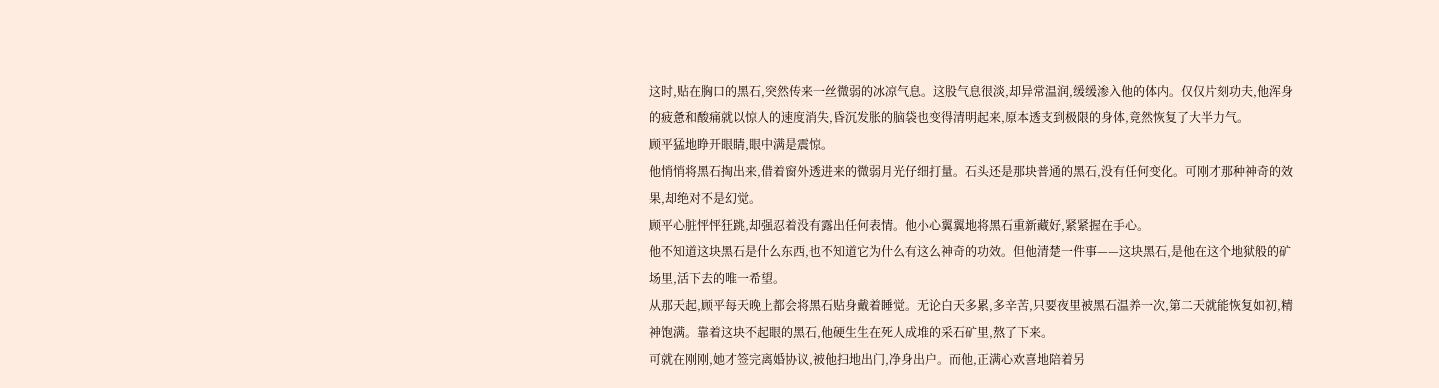这时,贴在胸口的黑石,突然传来一丝微弱的冰凉气息。这股气息很淡,却异常温润,缓缓渗入他的体内。仅仅片刻功夫,他浑身的疲惫和酸痛就以惊人的速度消失,昏沉发胀的脑袋也变得清明起来,原本透支到极限的身体,竟然恢复了大半力气。
顾平猛地睁开眼睛,眼中满是震惊。
他悄悄将黑石掏出来,借着窗外透进来的微弱月光仔细打量。石头还是那块普通的黑石,没有任何变化。可刚才那种神奇的效果,却绝对不是幻觉。
顾平心脏怦怦狂跳,却强忍着没有露出任何表情。他小心翼翼地将黑石重新藏好,紧紧握在手心。
他不知道这块黑石是什么东西,也不知道它为什么有这么神奇的功效。但他清楚一件事——这块黑石,是他在这个地狱般的矿场里,活下去的唯一希望。
从那天起,顾平每天晚上都会将黑石贴身戴着睡觉。无论白天多累,多辛苦,只要夜里被黑石温养一次,第二天就能恢复如初,精神饱满。靠着这块不起眼的黑石,他硬生生在死人成堆的采石矿里,熬了下来。
可就在刚刚,她才签完离婚协议,被他扫地出门,净身出户。而他,正满心欢喜地陪着另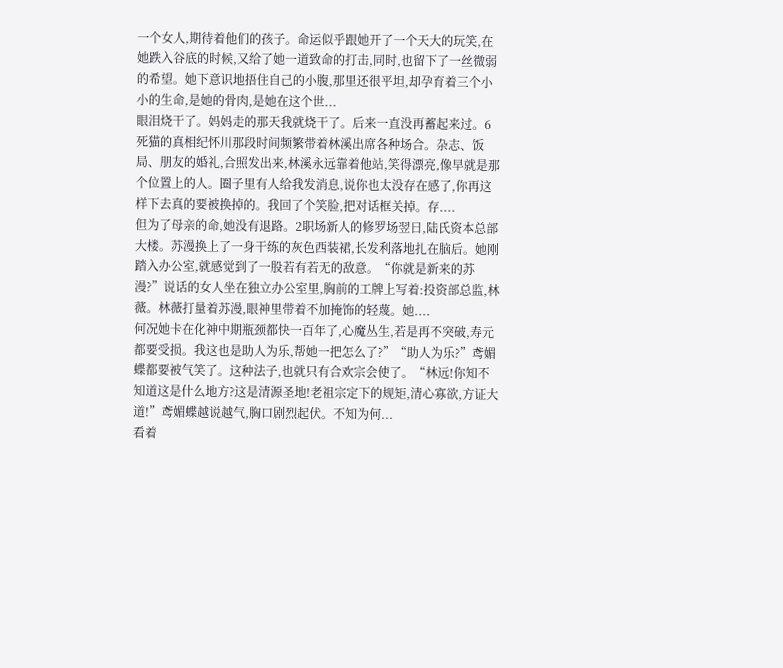一个女人,期待着他们的孩子。命运似乎跟她开了一个天大的玩笑,在她跌入谷底的时候,又给了她一道致命的打击,同时,也留下了一丝微弱的希望。她下意识地捂住自己的小腹,那里还很平坦,却孕育着三个小小的生命,是她的骨肉,是她在这个世...
眼泪烧干了。妈妈走的那天我就烧干了。后来一直没再蓄起来过。6死猫的真相纪怀川那段时间频繁带着林溪出席各种场合。杂志、饭局、朋友的婚礼,合照发出来,林溪永远靠着他站,笑得漂亮,像早就是那个位置上的人。圈子里有人给我发消息,说你也太没存在感了,你再这样下去真的要被换掉的。我回了个笑脸,把对话框关掉。存....
但为了母亲的命,她没有退路。2职场新人的修罗场翌日,陆氏资本总部大楼。苏漫换上了一身干练的灰色西装裙,长发利落地扎在脑后。她刚踏入办公室,就感觉到了一股若有若无的敌意。“你就是新来的苏漫?”说话的女人坐在独立办公室里,胸前的工牌上写着:投资部总监,林薇。林薇打量着苏漫,眼神里带着不加掩饰的轻蔑。她....
何况她卡在化神中期瓶颈都快一百年了,心魔丛生,若是再不突破,寿元都要受损。我这也是助人为乐,帮她一把怎么了?”“助人为乐?”鸢媚蝶都要被气笑了。这种法子,也就只有合欢宗会使了。“林远!你知不知道这是什么地方?这是清源圣地!老祖宗定下的规矩,清心寡欲,方证大道!”鸢媚蝶越说越气,胸口剧烈起伏。不知为何...
看着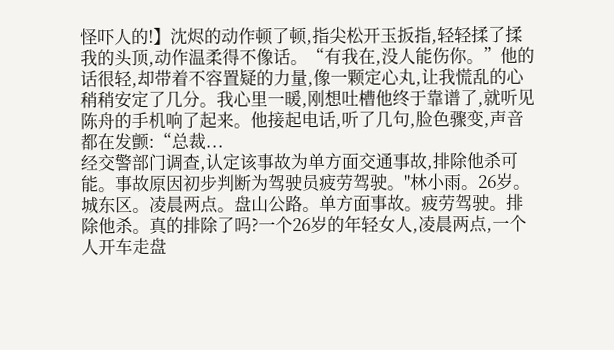怪吓人的!】沈烬的动作顿了顿,指尖松开玉扳指,轻轻揉了揉我的头顶,动作温柔得不像话。“有我在,没人能伤你。”他的话很轻,却带着不容置疑的力量,像一颗定心丸,让我慌乱的心稍稍安定了几分。我心里一暖,刚想吐槽他终于靠谱了,就听见陈舟的手机响了起来。他接起电话,听了几句,脸色骤变,声音都在发颤:“总裁...
经交警部门调查,认定该事故为单方面交通事故,排除他杀可能。事故原因初步判断为驾驶员疲劳驾驶。"林小雨。26岁。城东区。凌晨两点。盘山公路。单方面事故。疲劳驾驶。排除他杀。真的排除了吗?一个26岁的年轻女人,凌晨两点,一个人开车走盘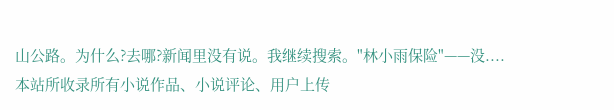山公路。为什么?去哪?新闻里没有说。我继续搜索。"林小雨保险"——没....
本站所收录所有小说作品、小说评论、用户上传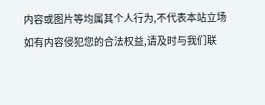内容或图片等均属其个人行为,不代表本站立场
如有内容侵犯您的合法权益,请及时与我们联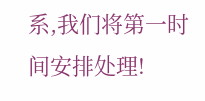系,我们将第一时间安排处理!